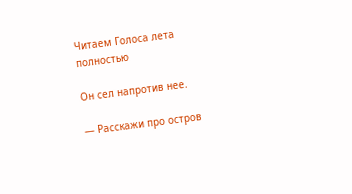Читаем Голоса лета полностью

Он сел напротив нее.

— Расскажи про остров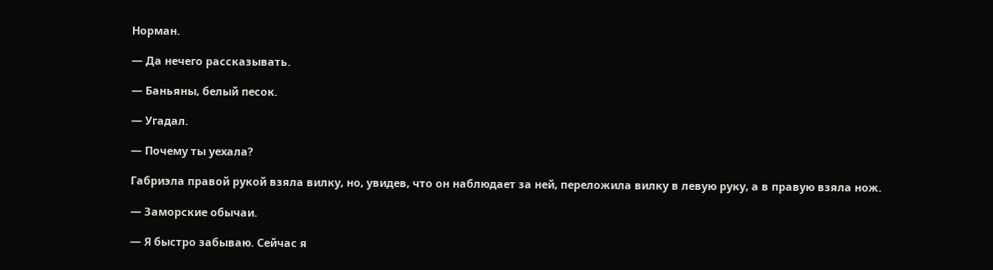Норман.

— Да нечего рассказывать.

— Баньяны, белый песок.

— Угадал.

— Почему ты уехала?

Габриэла правой рукой взяла вилку, но, увидев, что он наблюдает за ней, переложила вилку в левую руку, а в правую взяла нож.

— Заморские обычаи.

— Я быстро забываю. Сейчас я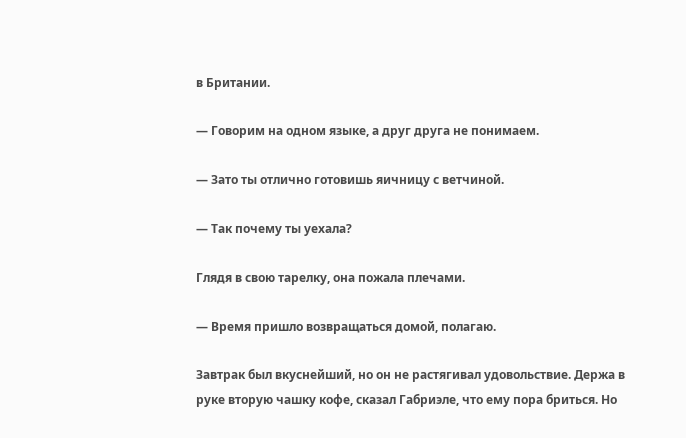в Британии.

— Говорим на одном языке, а друг друга не понимаем.

— Зато ты отлично готовишь яичницу с ветчиной.

— Так почему ты уехала?

Глядя в свою тарелку, она пожала плечами.

— Время пришло возвращаться домой, полагаю.

Завтрак был вкуснейший, но он не растягивал удовольствие. Держа в руке вторую чашку кофе, сказал Габриэле, что ему пора бриться. Но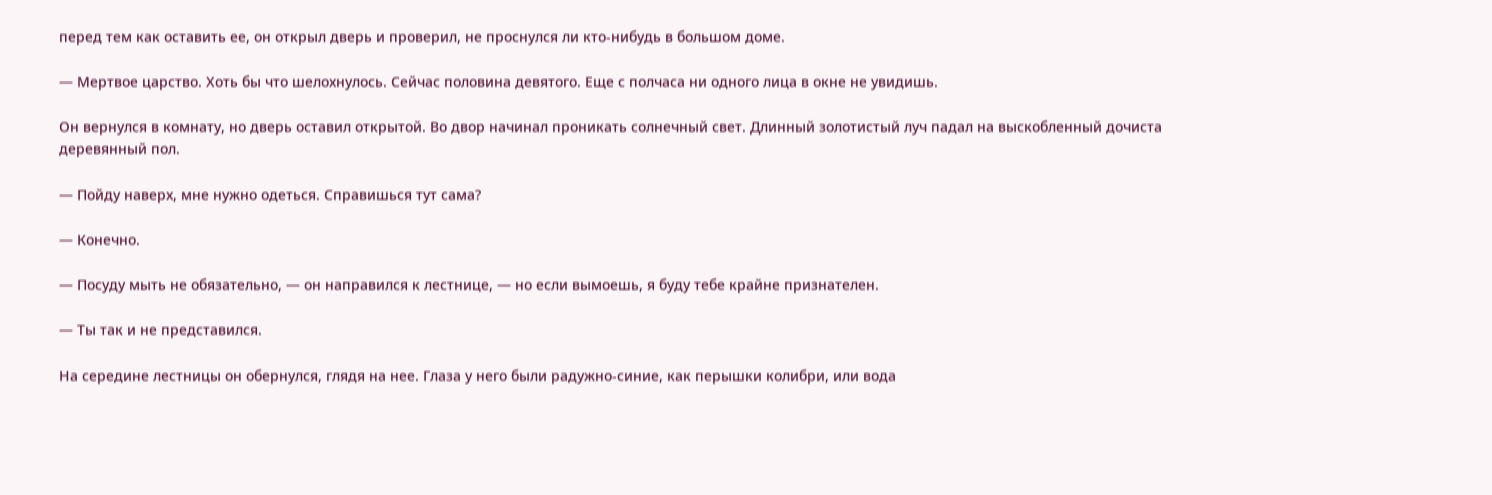перед тем как оставить ее, он открыл дверь и проверил, не проснулся ли кто-нибудь в большом доме.

— Мертвое царство. Хоть бы что шелохнулось. Сейчас половина девятого. Еще с полчаса ни одного лица в окне не увидишь.

Он вернулся в комнату, но дверь оставил открытой. Во двор начинал проникать солнечный свет. Длинный золотистый луч падал на выскобленный дочиста деревянный пол.

— Пойду наверх, мне нужно одеться. Справишься тут сама?

— Конечно.

— Посуду мыть не обязательно, — он направился к лестнице, — но если вымоешь, я буду тебе крайне признателен.

— Ты так и не представился.

На середине лестницы он обернулся, глядя на нее. Глаза у него были радужно-синие, как перышки колибри, или вода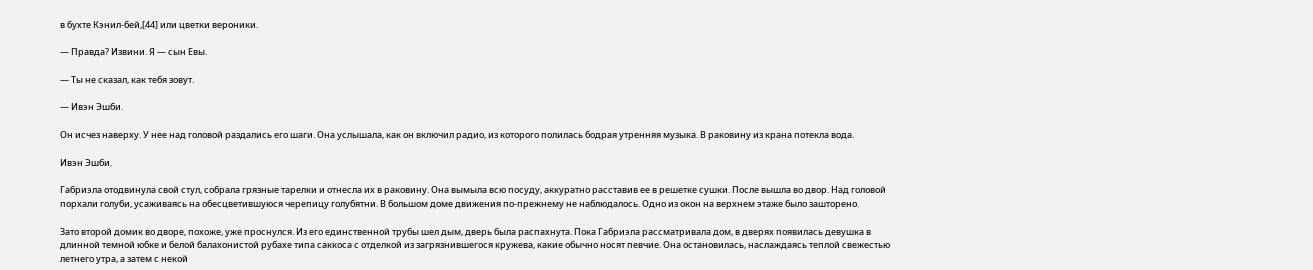в бухте Кэнил-бей,[44] или цветки вероники.

— Правда? Извини. Я — сын Евы.

— Ты не сказал, как тебя зовут.

— Ивэн Эшби.

Он исчез наверху. У нее над головой раздались его шаги. Она услышала, как он включил радио, из которого полилась бодрая утренняя музыка. В раковину из крана потекла вода.

Ивэн Эшби.

Габриэла отодвинула свой стул, собрала грязные тарелки и отнесла их в раковину. Она вымыла всю посуду, аккуратно расставив ее в решетке сушки. После вышла во двор. Над головой порхали голуби, усаживаясь на обесцветившуюся черепицу голубятни. В большом доме движения по-прежнему не наблюдалось. Одно из окон на верхнем этаже было зашторено.

Зато второй домик во дворе, похоже, уже проснулся. Из его единственной трубы шел дым, дверь была распахнута. Пока Габриэла рассматривала дом, в дверях появилась девушка в длинной темной юбке и белой балахонистой рубахе типа саккоса с отделкой из загрязнившегося кружева, какие обычно носят певчие. Она остановилась, наслаждаясь теплой свежестью летнего утра, а затем с некой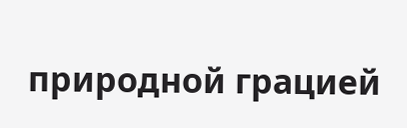природной грацией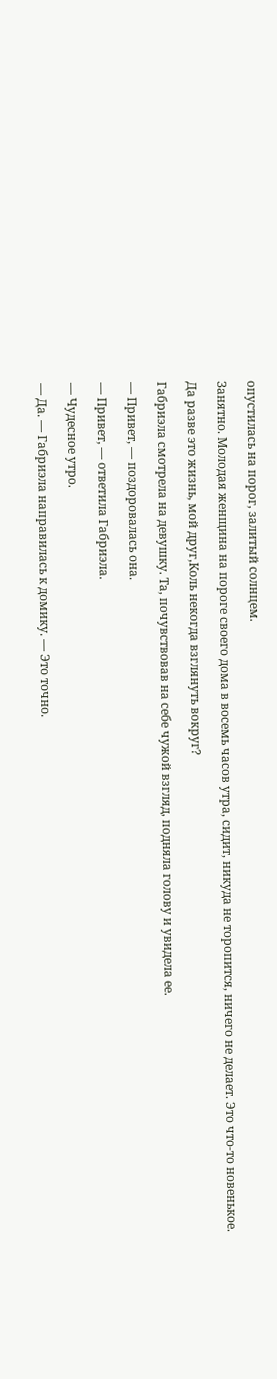опустилась на порог, залитый солнцем.

Занятно. Молодая женщина на пороге своего дома в восемь часов утра, сидит, никуда не торопится, ничего не делает. Это что-то новенькое.

Да разве это жизнь, мой друг,Коль некогда взглянуть вокруг?

Габриэла смотрела на девушку. Та, почувствовав на себе чужой взгляд, подняла голову и увидела ее.

— Привет, — поздоровалась она.

— Привет, — ответила Габриэла.

— Чудесное утро.

— Да. — Габриэла направилась к домику. — Это точно.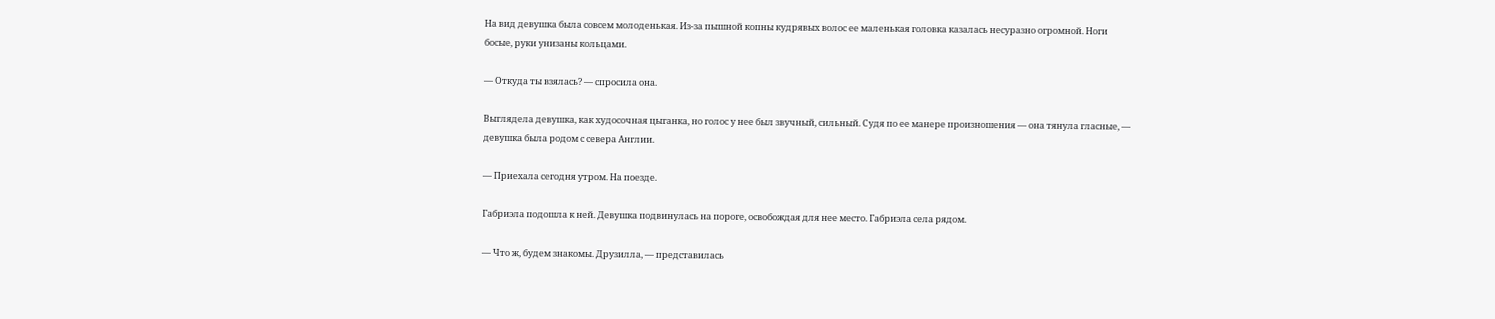На вид девушка была совсем молоденькая. Из-за пышной копны кудрявых волос ее маленькая головка казалась несуразно огромной. Ноги босые, руки унизаны кольцами.

— Откуда ты взялась? — спросила она.

Выглядела девушка, как худосочная цыганка, но голос у нее был звучный, сильный. Судя по ее манере произношения — она тянула гласные, — девушка была родом с севера Англии.

— Приехала сегодня утром. На поезде.

Габриэла подошла к ней. Девушка подвинулась на пороге, освобождая для нее место. Габриэла села рядом.

— Что ж, будем знакомы. Друзилла, — представилась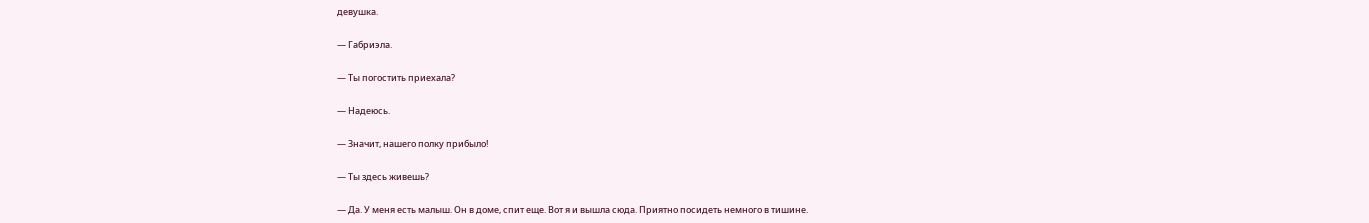девушка.

— Габриэла.

— Ты погостить приехала?

— Надеюсь.

— Значит, нашего полку прибыло!

— Ты здесь живешь?

— Да. У меня есть малыш. Он в доме, спит еще. Вот я и вышла сюда. Приятно посидеть немного в тишине.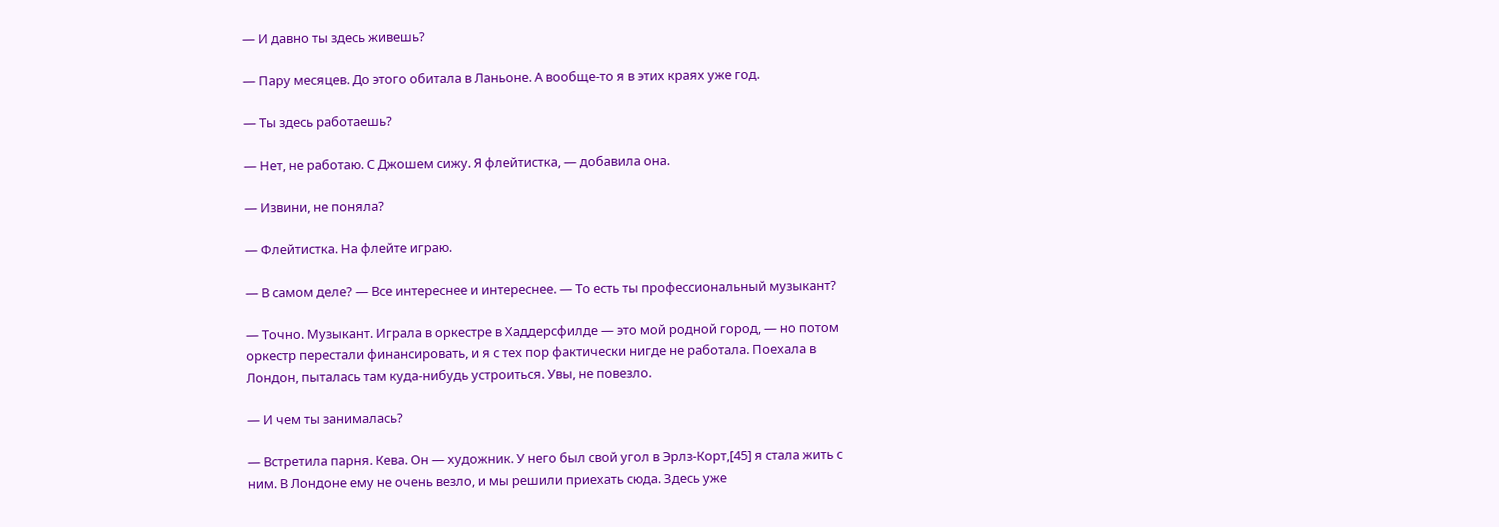— И давно ты здесь живешь?

— Пару месяцев. До этого обитала в Ланьоне. А вообще-то я в этих краях уже год.

— Ты здесь работаешь?

— Нет, не работаю. С Джошем сижу. Я флейтистка, — добавила она.

— Извини, не поняла?

— Флейтистка. На флейте играю.

— В самом деле? — Все интереснее и интереснее. — То есть ты профессиональный музыкант?

— Точно. Музыкант. Играла в оркестре в Хаддерсфилде — это мой родной город, — но потом оркестр перестали финансировать, и я с тех пор фактически нигде не работала. Поехала в Лондон, пыталась там куда-нибудь устроиться. Увы, не повезло.

— И чем ты занималась?

— Встретила парня. Кева. Он — художник. У него был свой угол в Эрлз-Корт,[45] я стала жить с ним. В Лондоне ему не очень везло, и мы решили приехать сюда. Здесь уже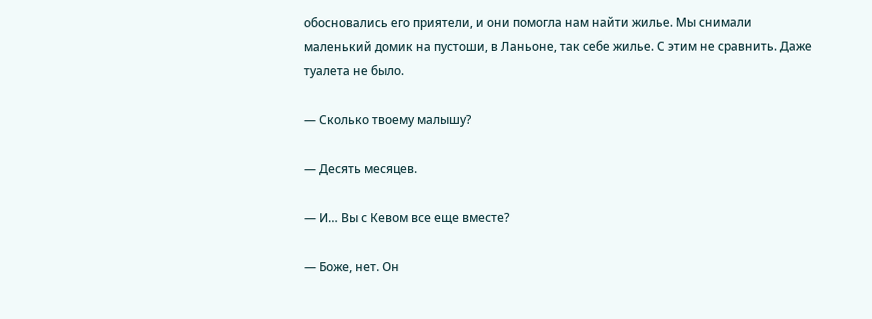обосновались его приятели, и они помогла нам найти жилье. Мы снимали маленький домик на пустоши, в Ланьоне, так себе жилье. С этим не сравнить. Даже туалета не было.

— Сколько твоему малышу?

— Десять месяцев.

— И… Вы с Кевом все еще вместе?

— Боже, нет. Он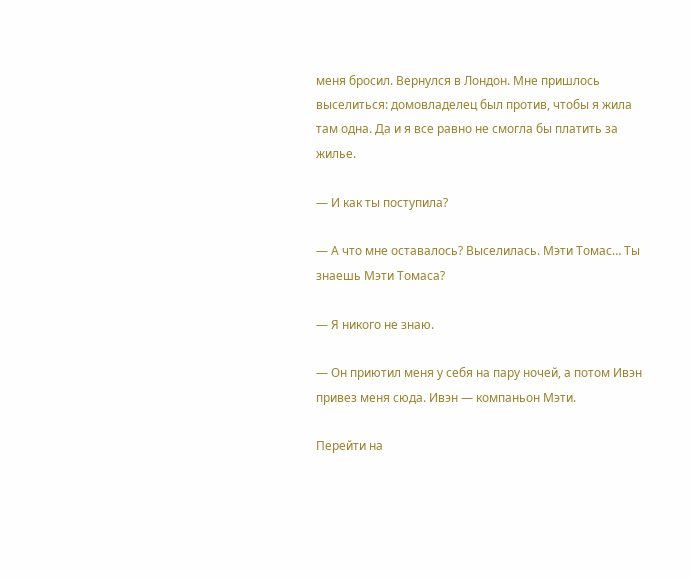меня бросил. Вернулся в Лондон. Мне пришлось выселиться: домовладелец был против, чтобы я жила там одна. Да и я все равно не смогла бы платить за жилье.

— И как ты поступила?

— А что мне оставалось? Выселилась. Мэти Томас… Ты знаешь Мэти Томаса?

— Я никого не знаю.

— Он приютил меня у себя на пару ночей, а потом Ивэн привез меня сюда. Ивэн — компаньон Мэти.

Перейти на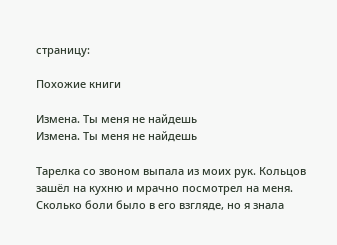страницу:

Похожие книги

Измена. Ты меня не найдешь
Измена. Ты меня не найдешь

Тарелка со звоном выпала из моих рук. Кольцов зашёл на кухню и мрачно посмотрел на меня. Сколько боли было в его взгляде, но я знала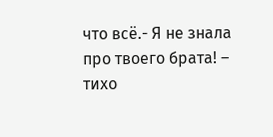что всё.- Я не знала про твоего брата! – тихо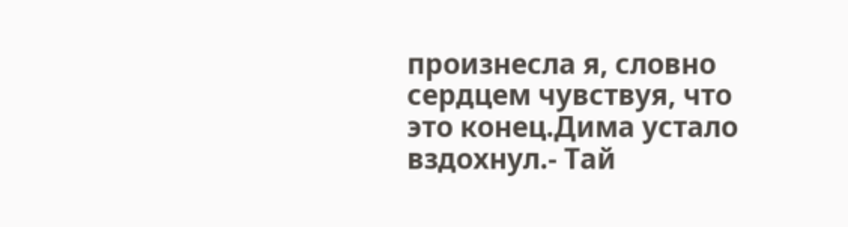произнесла я, словно сердцем чувствуя, что это конец.Дима устало вздохнул.- Тай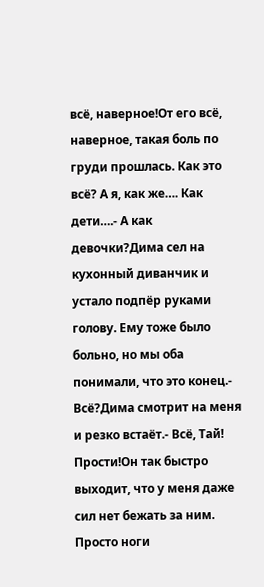всё, наверное!От его всё, наверное, такая боль по груди прошлась. Как это всё? А я, как же…. Как дети….- А как девочки?Дима сел на кухонный диванчик и устало подпёр руками голову. Ему тоже было больно, но мы оба понимали, что это конец.- Всё?Дима смотрит на меня и резко встаёт.- Всё, Тай! Прости!Он так быстро выходит, что у меня даже сил нет бежать за ним. Просто ноги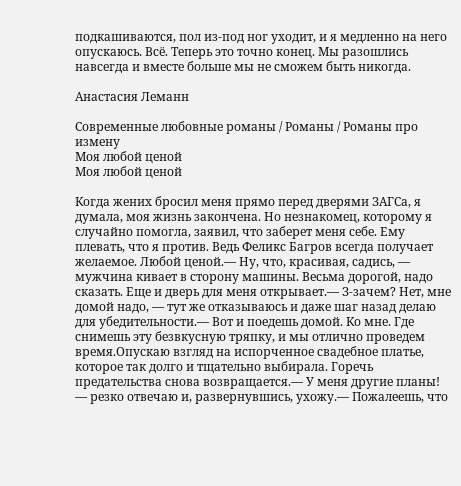подкашиваются, пол из-под ног уходит, и я медленно на него опускаюсь. Всё. Теперь это точно конец. Мы разошлись навсегда и вместе больше мы не сможем быть никогда.

Анастасия Леманн

Современные любовные романы / Романы / Романы про измену
Моя любой ценой
Моя любой ценой

Когда жених бросил меня прямо перед дверями ЗАГСа, я думала, моя жизнь закончена. Но незнакомец, которому я случайно помогла, заявил, что заберет меня себе. Ему плевать, что я против. Ведь Феликс Багров всегда получает желаемое. Любой ценой.— Ну, что, красивая, садись, — мужчина кивает в сторону машины. Весьма дорогой, надо сказать. Еще и дверь для меня открывает.— З-зачем? Нет, мне домой надо, — тут же отказываюсь и даже шаг назад делаю для убедительности.— Вот и поедешь домой. Ко мне. Где снимешь эту безвкусную тряпку, и мы отлично проведем время.Опускаю взгляд на испорченное свадебное платье, которое так долго и тщательно выбирала. Горечь предательства снова возвращается.— У меня другие планы! — резко отвечаю и, развернувшись, ухожу.— Пожалеешь, что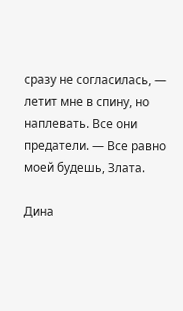сразу не согласилась, — летит мне в спину, но наплевать. Все они предатели. — Все равно моей будешь, Злата.

Дина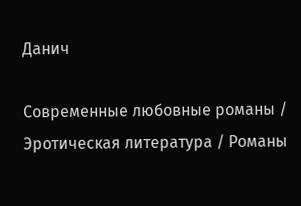Данич

Современные любовные романы / Эротическая литература / Романы